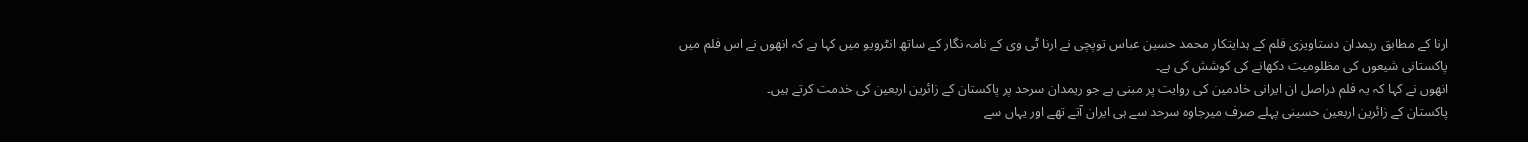ارنا کے مطابق ریمدان دستاویزی فلم کے ہدایتکار محمد حسین عباس توپچی نے ارنا ٹی وی کے نامہ نگار کے ساتھ انٹرویو میں کہا ہے کہ انھوں نے اس فلم میں پاکستانی شیعوں کی مظلومیت دکھانے کی کوشش کی ہے۔
انھوں نے کہا کہ یہ فلم دراصل ان ایرانی خادمین کی روایت پر مبنی ہے جو ریمدان سرحد پر پاکستان کے زائرین اربعین کی خدمت کرتے ہیں۔
پاکستان کے زائرین اربعین حسینی پہلے صرف میرجاوہ سرحد سے ہی ایران آتے تھے اور یہاں سے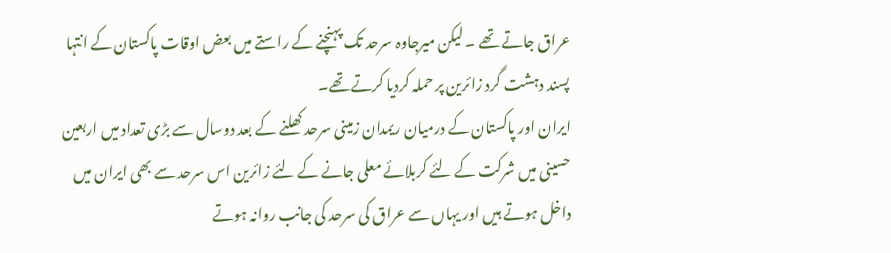عراق جاتے تھے ۔ لیکن میرجاوہ سرحد تک پہنچنے کے راستے میں بعض اوقات پاکستان کے انتہا پسند دہشت گرد زائرین پر حملہ کردیا کرتے تھے۔
ایران اور پاکستان کے درمیان ریمدان زمینی سرحد کھلنے کے بعد دوسال سے بڑی تعداد میں اربعین حسینی میں شرکت کے لئے کربلائے معلی جانے کے لئے زائرین اس سرحد سے بھی ایران میں داخل ہوتے ہیں اور یہاں سے عراق کی سرحد کی جانب روانہ ہوتے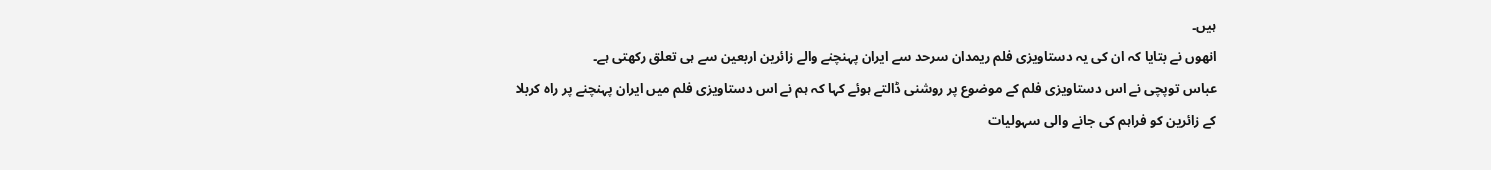ہیں۔
انھوں نے بتایا کہ ان کی یہ دستاویزی فلم ریمدان سرحد سے ایران پہنچنے والے زائرین اربعین سے ہی تعلق رکھتی ہے۔
عباس توپچی نے اس دستاویزی فلم کے موضوع پر روشنی ڈالتے ہوئے کہا کہ ہم نے اس دستاویزی فلم میں ایران پہنچنے پر راہ کربلا کے زائرین کو فراہم کی جانے والی سہولیات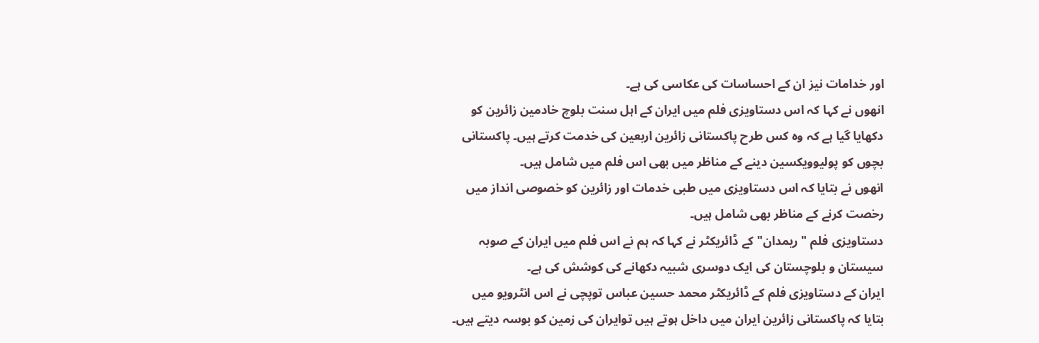اور خدامات نیز ان کے احساسات کی عکاسی کی ہے۔
انھوں نے کہا کہ اس دستاویزی فلم میں ایران کے اہل سنت بلوچ خادمین زائرین کو دکھایا گیا ہے کہ وہ کس طرح پاکستانی زائرین اربعین کی خدمت کرتے ہیں۔ پاکستانی بچوں کو پولیوویکسین دینے کے مناظر میں بھی اس فلم میں شامل ہیں۔
انھوں نے بتایا کہ اس دستاویزی میں طبی خدمات اور زائرین کو خصوصی انداز میں رخصت کرنے کے مناظر بھی شامل ہیں۔
دستاویزی فلم "ریمدان" کے ڈائریکٹر نے کہا کہ ہم نے اس فلم میں ایران کے صوبہ سیستان و بلوچستان کی ایک دوسری شبیہ دکھانے کی کوشش کی ہے۔
ایران کے دستاویزی فلم کے ڈائریکٹر محمد حسین عباس توپچی نے اس انٹرویو میں بتایا کہ پاکستانی زائرین ایران میں داخل ہوتے ہيں توایران کی زمین کو بوسہ دیتے ہیں۔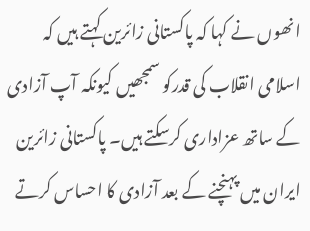انھوں نے کہا کہ پاکستانی زائرین کہتے ہیں کہ اسلامی انقلاب کی قدرکو سمجھیں کیونکہ آپ آزادی کے ساتھ عزاداری کرسکتے ہیں۔ پاکستانی زائرین ایران میں پہنچنے کے بعد آزادی کا احساس کرتے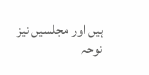ہیں اور مجلسیں نیز نوحہ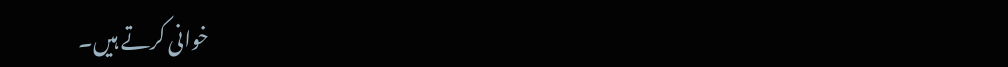خوانی کرتے ہیں۔